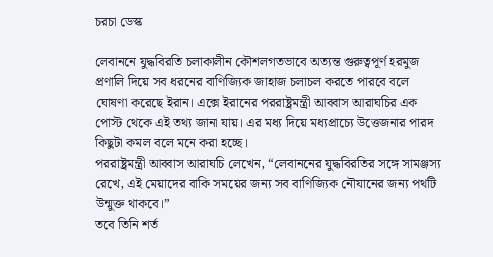চরচা ডেস্ক

লেবাননে যুদ্ধবিরতি চলাকালীন কৌশলগতভাবে অত্যন্ত গুরুত্বপূর্ণ হরমুজ প্রণালি দিয়ে সব ধরনের বাণিজ্যিক জাহাজ চলাচল করতে পারবে বলে ঘোষণা করেছে ইরান। এক্সে ইরানের পররাষ্ট্রমন্ত্রী আব্বাস আরাঘচির এক পোস্ট থেকে এই তথ্য জানা যায়। এর মধ্য দিয়ে মধ্যপ্রাচ্যে উত্তেজনার পারদ কিছুটা কমল বলে মনে করা হচ্ছে।
পররাষ্ট্রমন্ত্রী আব্বাস আরাঘচি লেখেন, “লেবাননের যুদ্ধবিরতির সঙ্গে সামঞ্জস্য রেখে, এই মেয়াদের বাকি সময়ের জন্য সব বাণিজ্যিক নৌযানের জন্য পথটি উন্মুক্ত থাকবে।”
তবে তিনি শর্ত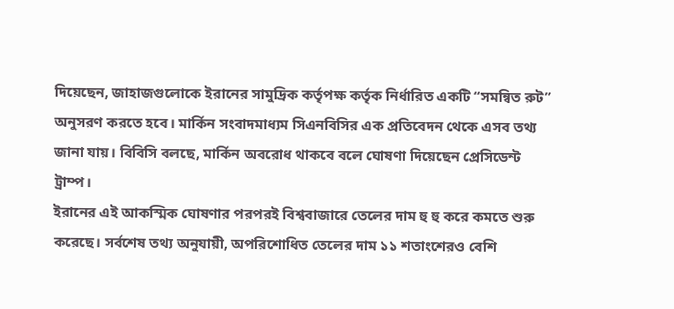দিয়েছেন, জাহাজগুলোকে ইরানের সামুদ্রিক কর্তৃপক্ষ কর্তৃক নির্ধারিত একটি “সমন্বিত রুট” অনুসরণ করতে হবে। মার্কিন সংবাদমাধ্যম সিএনবিসির এক প্রতিবেদন থেকে এসব তথ্য জানা যায়। বিবিসি বলছে, মার্কিন অবরোধ থাকবে বলে ঘোষণা দিয়েছেন প্রেসিডেন্ট ট্রাম্প।
ইরানের এই আকস্মিক ঘোষণার পরপরই বিশ্ববাজারে তেলের দাম হু হু করে কমতে শুরু করেছে। সর্বশেষ তথ্য অনুযায়ী, অপরিশোধিত তেলের দাম ১১ শতাংশেরও বেশি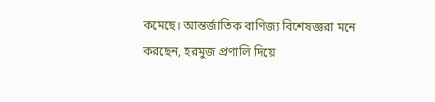কমেছে। আন্তর্জাতিক বাণিজ্য বিশেষজ্ঞরা মনে করছেন, হরমুজ প্রণালি দিয়ে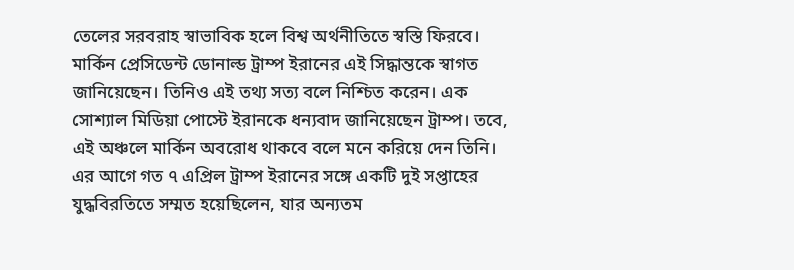তেলের সরবরাহ স্বাভাবিক হলে বিশ্ব অর্থনীতিতে স্বস্তি ফিরবে।
মার্কিন প্রেসিডেন্ট ডোনাল্ড ট্রাম্প ইরানের এই সিদ্ধান্তকে স্বাগত জানিয়েছেন। তিনিও এই তথ্য সত্য বলে নিশ্চিত করেন। এক সোশ্যাল মিডিয়া পোস্টে ইরানকে ধন্যবাদ জানিয়েছেন ট্রাম্প। তবে, এই অঞ্চলে মার্কিন অবরোধ থাকবে বলে মনে করিয়ে দেন তিনি।
এর আগে গত ৭ এপ্রিল ট্রাম্প ইরানের সঙ্গে একটি দুই সপ্তাহের যুদ্ধবিরতিতে সম্মত হয়েছিলেন, যার অন্যতম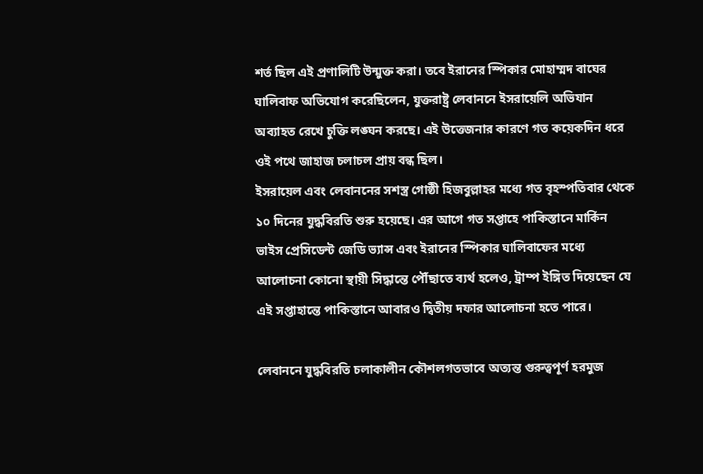শর্ত ছিল এই প্রণালিটি উন্মুক্ত করা। তবে ইরানের স্পিকার মোহাম্মদ বাঘের ঘালিবাফ অভিযোগ করেছিলেন, যুক্তরাষ্ট্র লেবাননে ইসরায়েলি অভিযান অব্যাহত রেখে চুক্তি লঙ্ঘন করছে। এই উত্তেজনার কারণে গত কয়েকদিন ধরে ওই পথে জাহাজ চলাচল প্রায় বন্ধ ছিল।
ইসরায়েল এবং লেবাননের সশস্ত্র গোষ্ঠী হিজবুল্লাহর মধ্যে গত বৃহস্পতিবার থেকে ১০ দিনের যুদ্ধবিরতি শুরু হয়েছে। এর আগে গত সপ্তাহে পাকিস্তানে মার্কিন ভাইস প্রেসিডেন্ট জেডি ভ্যান্স এবং ইরানের স্পিকার ঘালিবাফের মধ্যে আলোচনা কোনো স্থায়ী সিদ্ধান্তে পৌঁছাতে ব্যর্থ হলেও, ট্রাম্প ইঙ্গিত দিয়েছেন যে এই সপ্তাহান্তে পাকিস্তানে আবারও দ্বিতীয় দফার আলোচনা হতে পারে।

লেবাননে যুদ্ধবিরতি চলাকালীন কৌশলগতভাবে অত্যন্ত গুরুত্বপূর্ণ হরমুজ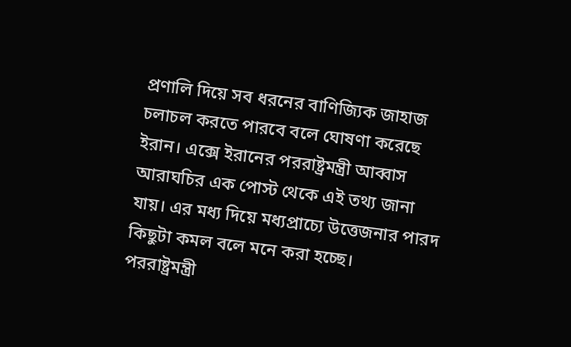প্রণালি দিয়ে সব ধরনের বাণিজ্যিক জাহাজ চলাচল করতে পারবে বলে ঘোষণা করেছে ইরান। এক্সে ইরানের পররাষ্ট্রমন্ত্রী আব্বাস আরাঘচির এক পোস্ট থেকে এই তথ্য জানা যায়। এর মধ্য দিয়ে মধ্যপ্রাচ্যে উত্তেজনার পারদ কিছুটা কমল বলে মনে করা হচ্ছে।
পররাষ্ট্রমন্ত্রী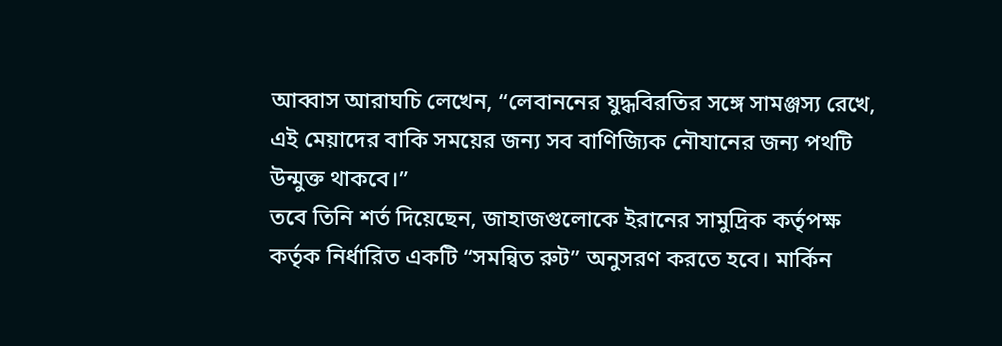আব্বাস আরাঘচি লেখেন, “লেবাননের যুদ্ধবিরতির সঙ্গে সামঞ্জস্য রেখে, এই মেয়াদের বাকি সময়ের জন্য সব বাণিজ্যিক নৌযানের জন্য পথটি উন্মুক্ত থাকবে।”
তবে তিনি শর্ত দিয়েছেন, জাহাজগুলোকে ইরানের সামুদ্রিক কর্তৃপক্ষ কর্তৃক নির্ধারিত একটি “সমন্বিত রুট” অনুসরণ করতে হবে। মার্কিন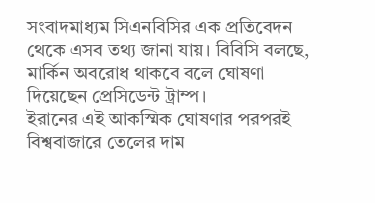সংবাদমাধ্যম সিএনবিসির এক প্রতিবেদন থেকে এসব তথ্য জানা যায়। বিবিসি বলছে, মার্কিন অবরোধ থাকবে বলে ঘোষণা দিয়েছেন প্রেসিডেন্ট ট্রাম্প।
ইরানের এই আকস্মিক ঘোষণার পরপরই বিশ্ববাজারে তেলের দাম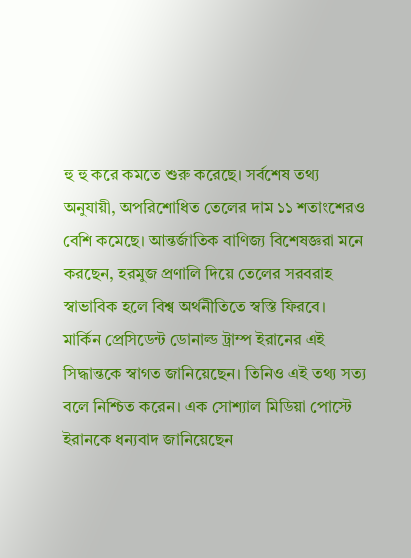হু হু করে কমতে শুরু করেছে। সর্বশেষ তথ্য অনুযায়ী, অপরিশোধিত তেলের দাম ১১ শতাংশেরও বেশি কমেছে। আন্তর্জাতিক বাণিজ্য বিশেষজ্ঞরা মনে করছেন, হরমুজ প্রণালি দিয়ে তেলের সরবরাহ স্বাভাবিক হলে বিশ্ব অর্থনীতিতে স্বস্তি ফিরবে।
মার্কিন প্রেসিডেন্ট ডোনাল্ড ট্রাম্প ইরানের এই সিদ্ধান্তকে স্বাগত জানিয়েছেন। তিনিও এই তথ্য সত্য বলে নিশ্চিত করেন। এক সোশ্যাল মিডিয়া পোস্টে ইরানকে ধন্যবাদ জানিয়েছেন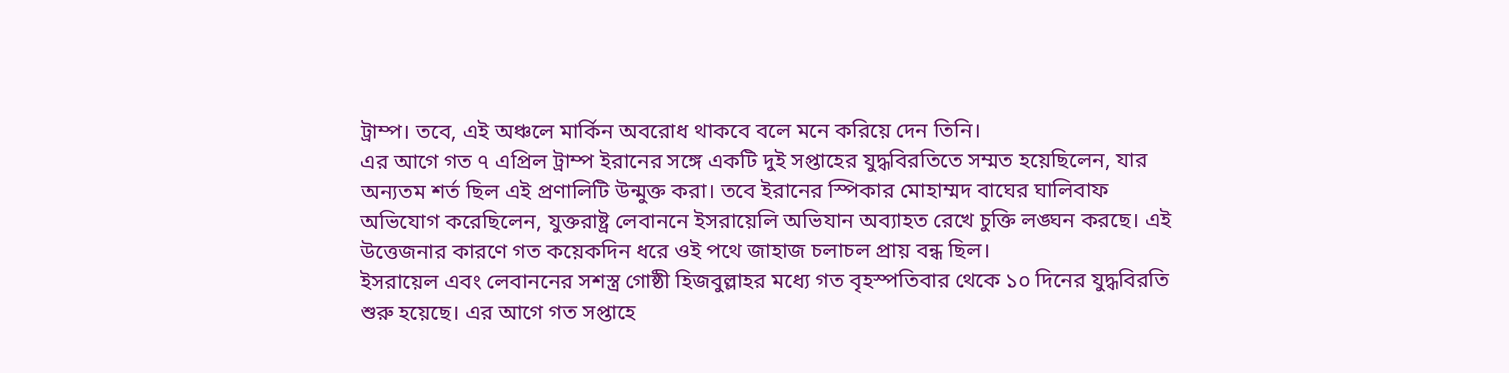ট্রাম্প। তবে, এই অঞ্চলে মার্কিন অবরোধ থাকবে বলে মনে করিয়ে দেন তিনি।
এর আগে গত ৭ এপ্রিল ট্রাম্প ইরানের সঙ্গে একটি দুই সপ্তাহের যুদ্ধবিরতিতে সম্মত হয়েছিলেন, যার অন্যতম শর্ত ছিল এই প্রণালিটি উন্মুক্ত করা। তবে ইরানের স্পিকার মোহাম্মদ বাঘের ঘালিবাফ অভিযোগ করেছিলেন, যুক্তরাষ্ট্র লেবাননে ইসরায়েলি অভিযান অব্যাহত রেখে চুক্তি লঙ্ঘন করছে। এই উত্তেজনার কারণে গত কয়েকদিন ধরে ওই পথে জাহাজ চলাচল প্রায় বন্ধ ছিল।
ইসরায়েল এবং লেবাননের সশস্ত্র গোষ্ঠী হিজবুল্লাহর মধ্যে গত বৃহস্পতিবার থেকে ১০ দিনের যুদ্ধবিরতি শুরু হয়েছে। এর আগে গত সপ্তাহে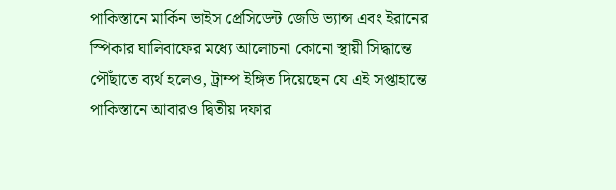পাকিস্তানে মার্কিন ভাইস প্রেসিডেন্ট জেডি ভ্যান্স এবং ইরানের স্পিকার ঘালিবাফের মধ্যে আলোচনা কোনো স্থায়ী সিদ্ধান্তে পৌঁছাতে ব্যর্থ হলেও, ট্রাম্প ইঙ্গিত দিয়েছেন যে এই সপ্তাহান্তে পাকিস্তানে আবারও দ্বিতীয় দফার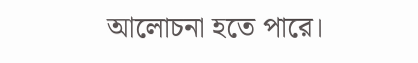আলোচনা হতে পারে।